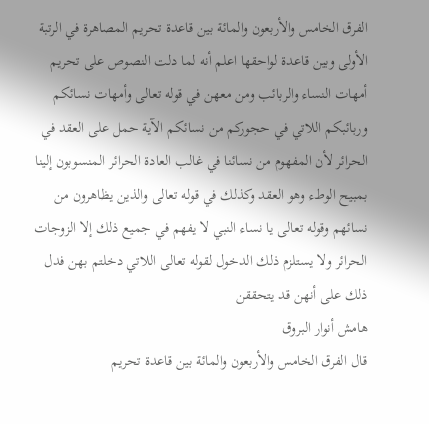الفرق الخامس والأربعون والمائة بين قاعدة تحريم المصاهرة في الرتبة الأولى وبين قاعدة لواحقها اعلم أنه لما دلت النصوص على تحريم أمهات النساء والربائب ومن معهن في قوله تعالى وأمهات نسائكم وربائبكم اللاتي في حجوركم من نسائكم الآية حمل على العقد في الحرائر لأن المفهوم من نسائنا في غالب العادة الحرائر المنسوبون إلينا بمبيح الوطء وهو العقد وكذلك في قوله تعالى والذين يظاهرون من نسائهم وقوله تعالى يا نساء النبي لا يفهم في جميع ذلك إلا الزوجات الحرائر ولا يستلزم ذلك الدخول لقوله تعالى اللاتي دخلتم بهن فدل ذلك على أنهن قد يتحققن
هامش أنوار البروق
قال الفرق الخامس والأربعون والمائة بين قاعدة تحريم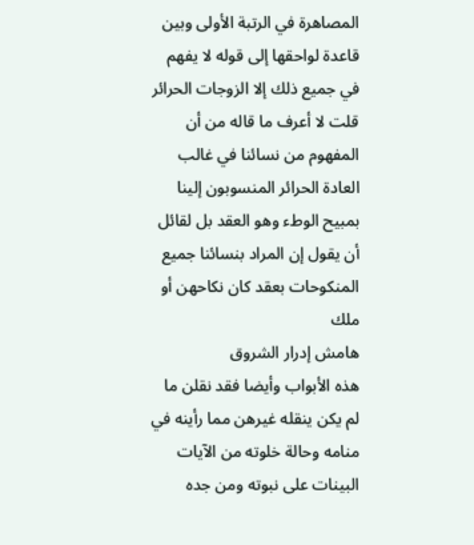المصاهرة في الرتبة الأولى وبين قاعدة لواحقها إلى قوله لا يفهم في جميع ذلك إلا الزوجات الحرائر قلت لا أعرف ما قاله من أن المفهوم من نسائنا في غالب العادة الحرائر المنسوبون إلينا بمبيح الوطء وهو العقد بل لقائل أن يقول إن المراد بنسائنا جميع المنكوحات بعقد كان نكاحهن أو ملك
هامش إدرار الشروق
هذه الأبواب وأيضا فقد نقلن ما لم يكن ينقله غيرهن مما رأينه في منامه وحالة خلوته من الآيات البينات على نبوته ومن جده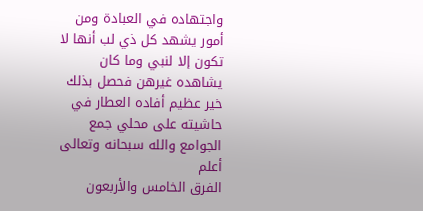واجتهاده في العبادة ومن أمور يشهد كل ذي لب أنها لا تكون إلا لنبي وما كان يشاهده غيرهن فحصل بذلك خير عظيم أفاده العطار في حاشيته على محلي جمع الجوامع والله سبحانه وتعالى أعلم
الفرق الخامس والأربعون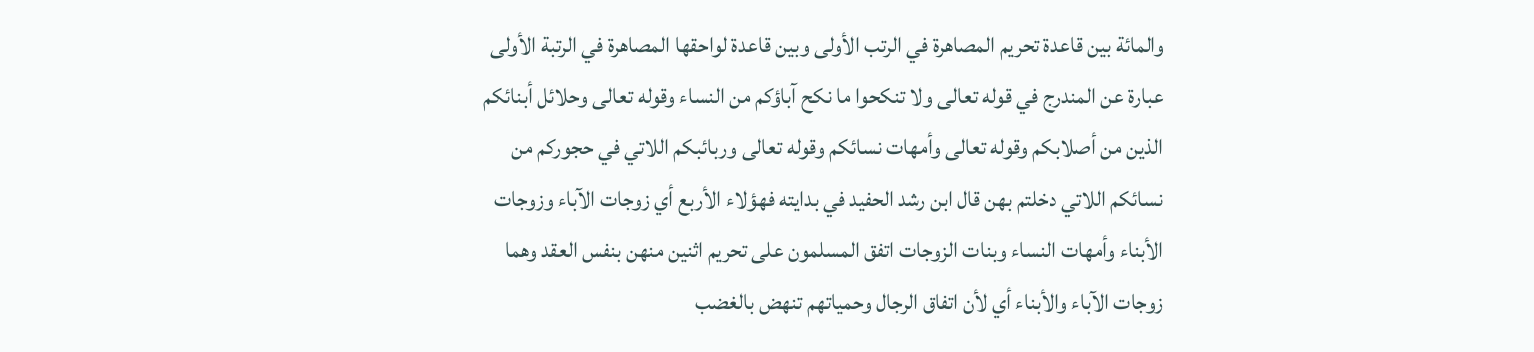والمائة بين قاعدة تحريم المصاهرة في الرتب الأولى وبين قاعدة لواحقها المصاهرة في الرتبة الأولى عبارة عن المندرج في قوله تعالى ولا تنكحوا ما نكح آباؤكم من النساء وقوله تعالى وحلائل أبنائكم الذين من أصلابكم وقوله تعالى وأمهات نسائكم وقوله تعالى وربائبكم اللاتي في حجوركم من نسائكم اللاتي دخلتم بهن قال ابن رشد الحفيد في بدايته فهؤلاء الأربع أي زوجات الآباء وزوجات الأبناء وأمهات النساء وبنات الزوجات اتفق المسلمون على تحريم اثنين منهن بنفس العقد وهما زوجات الآباء والأبناء أي لأن اتفاق الرجال وحمياتهم تنهض بالغضب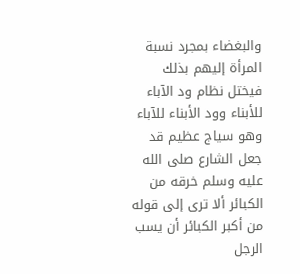والبغضاء بمجرد نسبة المرأة إليهم بذلك فيختل نظام ود الآباء للأبناء وود الأبناء للآباء وهو سياج عظيم قد جعل الشارع صلى الله عليه وسلم خرقه من الكبائر ألا ترى إلى قوله من أكبر الكبائر أن يسب الرجل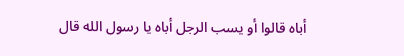أباه قالوا أو يسب الرجل أباه يا رسول الله قال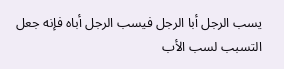يسب الرجل أبا الرجل فيسب الرجل أباه فإنه جعل التسبب لسب الأب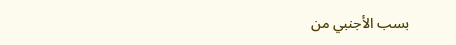بسب الأجنبي من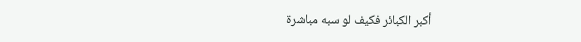أكبر الكبائر فكيف لو سبه مباشرة